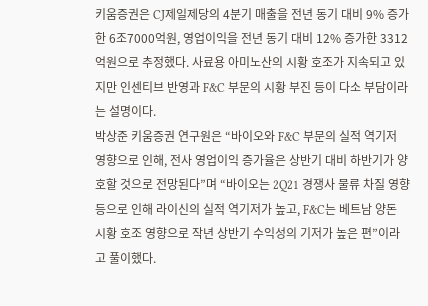키움증권은 CJ제일제당의 4분기 매출을 전년 동기 대비 9% 증가한 6조7000억원, 영업이익을 전년 동기 대비 12% 증가한 3312억원으로 추정했다. 사료용 아미노산의 시황 호조가 지속되고 있지만 인센티브 반영과 F&C 부문의 시황 부진 등이 다소 부담이라는 설명이다.
박상준 키움증권 연구원은 “바이오와 F&C 부문의 실적 역기저 영향으로 인해, 전사 영업이익 증가율은 상반기 대비 하반기가 양호할 것으로 전망된다”며 “바이오는 2Q21 경쟁사 물류 차질 영향 등으로 인해 라이신의 실적 역기저가 높고, F&C는 베트남 양돈 시황 호조 영향으로 작년 상반기 수익성의 기저가 높은 편”이라고 풀이했다.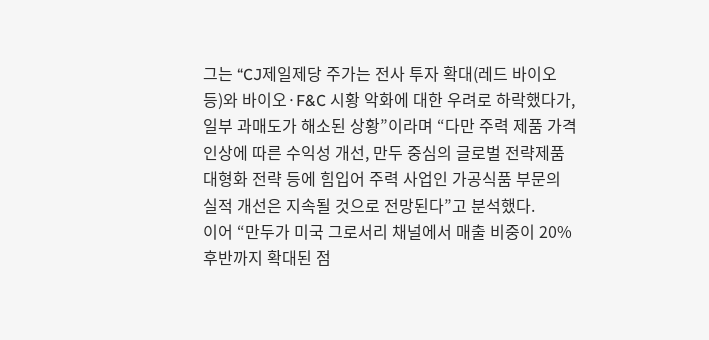그는 “CJ제일제당 주가는 전사 투자 확대(레드 바이오 등)와 바이오·F&C 시황 악화에 대한 우려로 하락했다가, 일부 과매도가 해소된 상황”이라며 “다만 주력 제품 가격 인상에 따른 수익성 개선, 만두 중심의 글로벌 전략제품 대형화 전략 등에 힘입어 주력 사업인 가공식품 부문의 실적 개선은 지속될 것으로 전망된다”고 분석했다.
이어 “만두가 미국 그로서리 채널에서 매출 비중이 20% 후반까지 확대된 점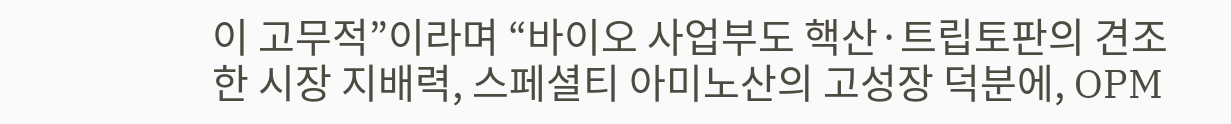이 고무적”이라며 “바이오 사업부도 핵산·트립토판의 견조한 시장 지배력, 스페셜티 아미노산의 고성장 덕분에, OPM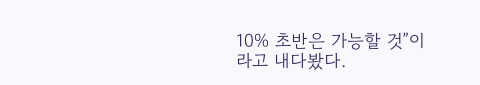10% 초반은 가능할 것”이라고 내다봤다.